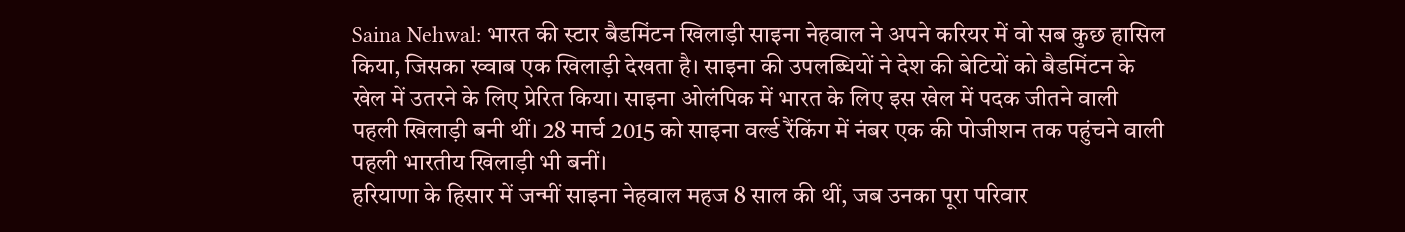Saina Nehwal: भारत की स्टार बैडमिंटन खिलाड़ी साइना नेहवाल ने अपने करियर में वो सब कुछ हासिल किया, जिसका ख्वाब एक खिलाड़ी देखता है। साइना की उपलब्धियों ने देश की बेटियों को बैडमिंटन के खेल में उतरने के लिए प्रेरित किया। साइना ओलंपिक में भारत के लिए इस खेल में पदक जीतने वाली पहली खिलाड़ी बनी थीं। 28 मार्च 2015 को साइना वर्ल्ड रैंकिंग में नंबर एक की पोजीशन तक पहुंचने वाली पहली भारतीय खिलाड़ी भी बनीं।
हरियाणा के हिसार में जन्मीं साइना नेहवाल महज 8 साल की थीं, जब उनका पूरा परिवार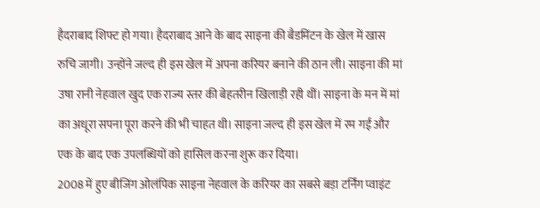हैदराबाद शिफ्ट हो गया। हैदराबाद आने के बाद साइना की बैडमिंटन के खेल में खास रुचि जागी। उन्होंने जल्द ही इस खेल में अपना करियर बनाने की ठान ली। साइना की मां उषा रानी नेहवाल खुद एक राज्य स्तर की बेहतरीन खिलाड़ी रही थीं। साइना के मन में मां का अधूरा सपना पूरा करने की भी चाहत थी। साइना जल्द ही इस खेल में रम गईं और एक के बाद एक उपलब्धियों को हासिल करना शुरू कर दिया।
2008 में हुए बीजिंग ओलंपिक साइना नेहवाल के करियर का सबसे बड़ा टर्निंग प्वाइंट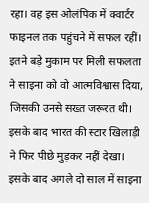रहा। वह इस ओलंपिक में क्वार्टर फाइनल तक पहुंचने में सफल रहीं। इतने बड़े मुकाम पर मिली सफलता ने साइना को वो आत्मविश्वास दिया, जिसकी उनसे सख्त जरूरत थी। इसके बाद भारत की स्टार खिलाड़ी ने फिर पीछे मुड़कर नहीं देखा। इसके बाद अगले दो साल में साइना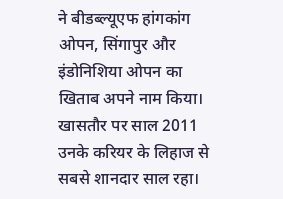ने बीडब्ल्यूएफ हांगकांग ओपन, सिंगापुर और इंडोनिशिया ओपन का खिताब अपने नाम किया। खासतौर पर साल 2011 उनके करियर के लिहाज से सबसे शानदार साल रहा।